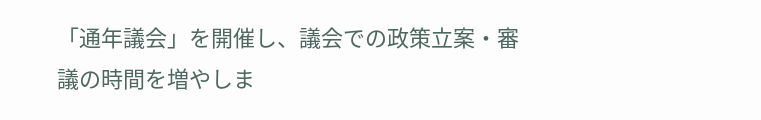「通年議会」を開催し、議会での政策立案・審議の時間を増やしま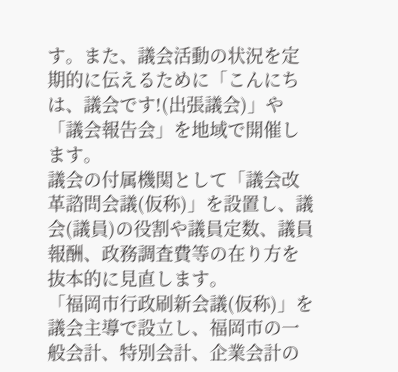す。また、議会活動の状況を定期的に伝えるために「こんにちは、議会です!(出張議会)」や「議会報告会」を地域で開催します。
議会の付属機関として「議会改革諮問会議(仮称)」を設置し、議会(議員)の役割や議員定数、議員報酬、政務調査費等の在り方を抜本的に見直します。
「福岡市行政刷新会議(仮称)」を議会主導で設立し、福岡市の一般会計、特別会計、企業会計の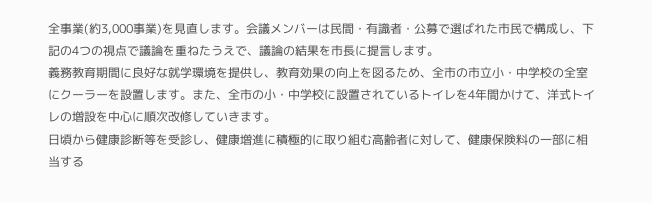全事業(約3,000事業)を見直します。会議メンバーは民間・有識者・公募で選ばれた市民で構成し、下記の4つの視点で議論を重ねたうえで、議論の結果を市長に提言します。
義務教育期間に良好な就学環境を提供し、教育効果の向上を図るため、全市の市立小・中学校の全室にクーラーを設置します。また、全市の小・中学校に設置されているトイレを4年間かけて、洋式トイレの増設を中心に順次改修していきます。
日頃から健康診断等を受診し、健康増進に積極的に取り組む高齢者に対して、健康保険料の一部に相当する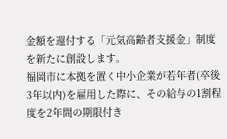金額を還付する「元気高齢者支援金」制度を新たに創設します。
福岡市に本拠を置く中小企業が若年者(卒後3年以内)を雇用した際に、その給与の1割程度を2年間の期限付き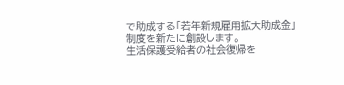で助成する「若年新規雇用拡大助成金」制度を新たに創設します。
生活保護受給者の社会復帰を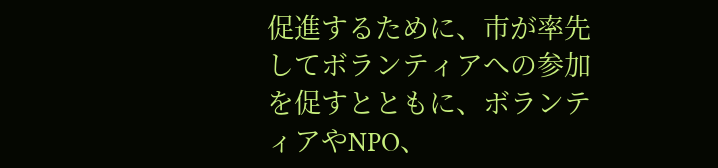促進するために、市が率先してボランティアへの参加を促すとともに、ボランティアやNPO、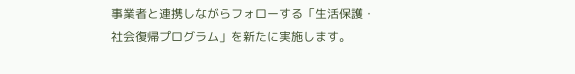事業者と連携しながらフォローする「生活保護・社会復帰プログラム」を新たに実施します。